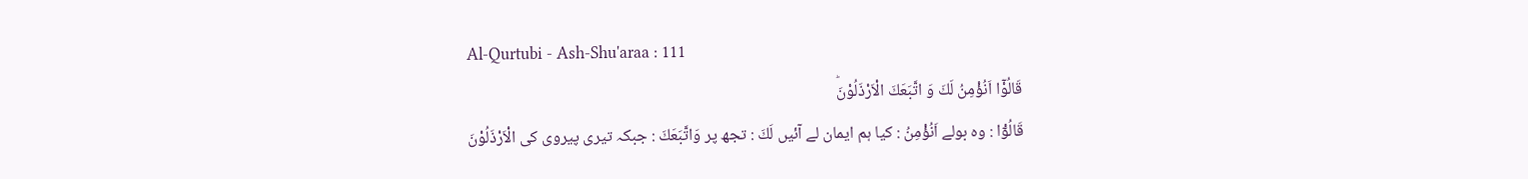Al-Qurtubi - Ash-Shu'araa : 111
قَالُوْۤا اَنُؤْمِنُ لَكَ وَ اتَّبَعَكَ الْاَرْذَلُوْنَؕ
قَالُوْٓا : وہ بولے اَنُؤْمِنُ : کیا ہم ایمان لے آئیں لَكَ : تجھ پر وَاتَّبَعَكَ : جبکہ تیری پیروی کی الْاَرْذَلُوْنَ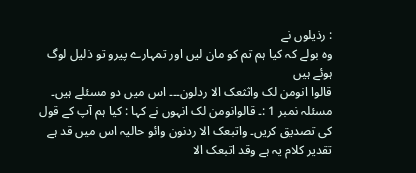: رذیلوں نے
وہ بولے کہ کیا ہم تم کو مان لیں اور تمہارے پیرو تو ذلیل لوگ ہوئے ہیں
قالوا انومن لک واثثعک الا ردلون۔۔۔ اس میں دو مسئلے ہیں۔ مسئلہ نمبر 1 :۔ قالوانومن لک انہوں نے کہا : کیا ہم آپ کے قول کی تصدیق کریں۔ واتبعک الا ردنون وائو حالیہ اس میں قد ہے تقدیر کلام یہ ہے وقد اتبعک الا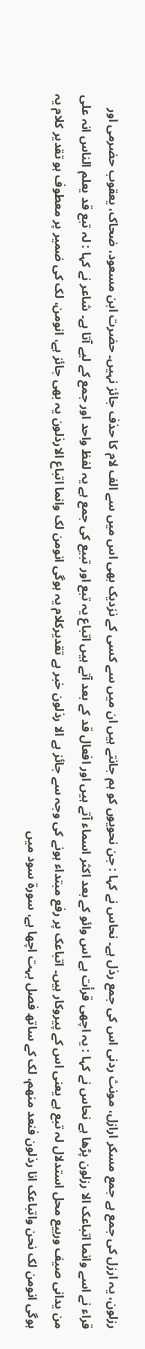رزلون، یہ ارزل کی جمع ہے جمع مسکر ارازل، مونث ردنی اس کی جمع رذل ہے۔ نحاس نے کہا : جن نحویوں کو ہم جانتے ہیں ان میں سے کسی کے نزدیک بھی اس میں سے الف لام کا حذف جائز نہیں۔ حضرت ابن مسعود، ضحاک، یعقوب حضرمی اور قراء نے اسے وانما اتباعک الا رزلون پڑھا ہے نحاس نے کہا : یہ اچھی قرأت ہے اس وائو کے بعد اکثر اسماء آتے ہیں اور افعال قد کے بعد آتے ہیں اتباع یہ تبع اور تبیع کی جمع ہے یہ لفظ واحد اور جمع کے لیے آتا ہے۔ شاعر نے کہا : لہ تبع قد یعلم الناس انہ علی من یدانی صیف وربیع محل استدلال لہ تبع ہے یعنی اس کے پیروکار ہیں۔ اتباعک پر رفع مبتداء ہونے کی وجہ سے جائز ہے الا رذلون خبر ہے تقدیرکلام یہ ہوگی انومن لک وانما اتباع الارذلون یہ بھی جائز ہے، انومن، لک کی ضمیر پر معطوف ہو تقدیر کلام یہ ہوگی انومن لک نحن واتباعک انا رذلون فنعد منھم، لک کے ساتھ فصل بہت اچھا ہے، سورة سود میں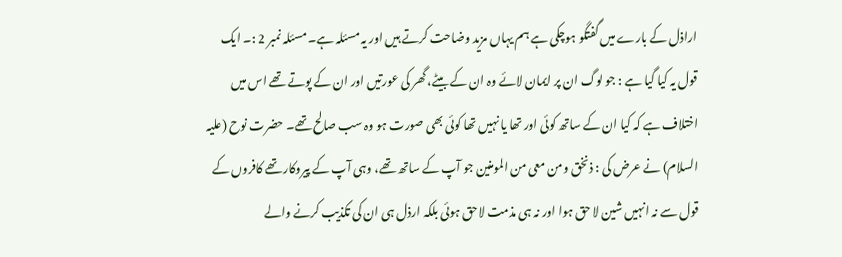اراذل کے بارے میں گفتگو ہوچکی ہے ہم یہاں مزید وضاحت کرتے ہیں اور یہ مسئلہ ہے۔ مسئلہ نمبر 2 :۔ ایک قول یہ کیا گیا ہے : جو لوگ ان پر ایمان لائے وہ ان کے بیٹے، گھر کی عورتیں اور ان کے پوتے تھے اس میں اختلاف ہے کہ کیا ان کے ساتھ کوئی اور تھا یا نہیں تھا کوئی بھی صورت ہو وہ سب صالح تھے۔ حضرت نوح (علیہ السلام) نے عرض کی : ذنخق ومن معی من المومنین جو آپ کے ساتھ تھے، وہی آپ کے پیروکار تھے کافروں کے قول سے نہ انہیں شین لا حق ہوا اور نہ ہی مذمت لاحق ہوئی بلکہ ارذل ہی ان کی تکذیب کرنے والے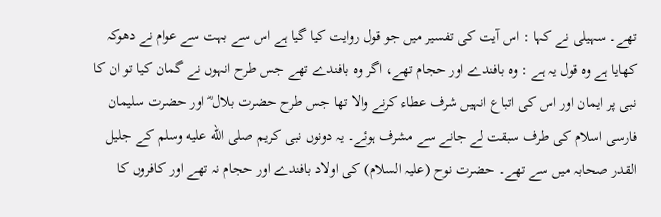تھے۔ سہیلی نے کہا : اس آیت کی تفسیر میں جو قول روایت کیا گیا ہے اس سے بہت سے عوام نے دھوکہ کھایا ہے وہ قول یہ ہے : وہ بافندے اور حجام تھے، اگر وہ بافندے تھے جس طرح انہوں نے گمان کیا تو ان کا نبی پر ایمان اور اس کی اتباع انہیں شرف عطاء کرنے والا تھا جس طرح حضرت بلال ؓ اور حضرت سلیمان فارسی اسلام کی طرف سبقت لے جانے سے مشرف ہوئے۔ یہ دونوں نبی کریم صلى الله عليه وسلم کے جلیل القدر صحابہ میں سے تھے۔ حضرت نوح (علیہ السلام) کی اولاد بافندے اور حجام نہ تھے اور کافروں کا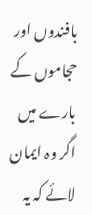بافندوں اور حجاموں کے بارے میں اگر وہ ایمان لائے کہ یہ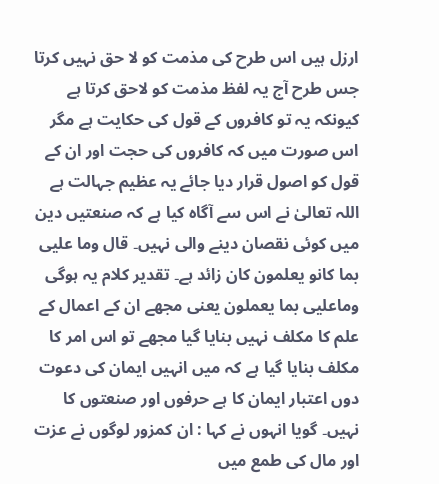ارزل ہیں اس طرح کی مذمت کو لا حق نہیں کرتا جس طرح آج یہ لفظ مذمت کو لاحق کرتا ہے کیونکہ یہ تو کافروں کے قول کی حکایت ہے مگر اس صورت میں کہ کافروں کی حجت اور ان کے قول کو اصول قرار دیا جائے یہ عظیم جہالت ہے اللہ تعالیٰ نے اس سے آگاہ کیا ہے کہ صنعتیں دین میں کوئی نقصان دینے والی نہیں۔ قال وما علیی بما کانو یعلمون کان زائد ہے۔ تقدیر کلام یہ ہوگی وماعلیی بما یعملون یعنی مجھے ان کے اعمال کے علم کا مکلف نہیں بنایا گیا مجھے تو اس امر کا مکلف بنایا گیا ہے کہ میں انہیں ایمان کی دعوت دوں اعتبار ایمان کا ہے حرفوں اور صنعتوں کا نہیں۔ گویا انہوں نے کہا : ان کمزور لوگوں نے عزت اور مال کی طمع میں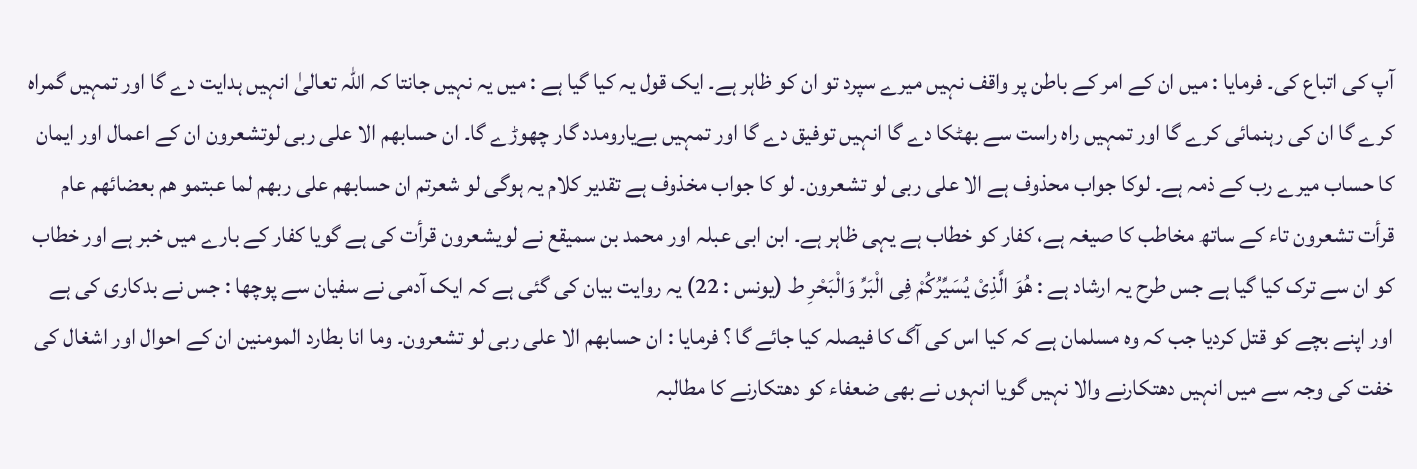آپ کی اتباع کی۔ فرمایا : میں ان کے امر کے باطن پر واقف نہیں میرے سپرد تو ان کو ظاہر ہے۔ ایک قول یہ کیا گیا ہے : میں یہ نہیں جانتا کہ اللہ تعالیٰ انہیں ہدایت دے گا اور تمہیں گمراہ کرے گا ان کی رہنمائی کرے گا اور تمہیں راہ راست سے بھٹکا دے گا انہیں توفیق دے گا اور تمہیں بےیارومدد گار چھوڑے گا۔ ان حسابھم الا علی ربی لوتشعرون ان کے اعمال اور ایمان کا حساب میرے رب کے ذمہ ہے۔ لوکا جواب محذوف ہے الا علی ربی لو تشعرون۔ لو کا جواب مخذوف ہے تقدیر کلام یہ ہوگی لو شعرتم ان حسابھم علی ربھم لما عبتمو ھم بعضائھم عام قرأت تشعرون تاء کے ساتھ مخاطب کا صیغہ ہے، کفار کو خطاب ہے یہی ظاہر ہے۔ ابن ابی عبلہ اور محمد بن سمیقع نے لویشعرون قرأت کی ہے گویا کفار کے بارے میں خبر ہے اور خطاب کو ان سے ترک کیا گیا ہے جس طرح یہ ارشاد ہے : ھُوَ الَّذِیْ یُسَیِّرُکُمْ فِی الْبَرِّ وَالْبَحْرِ ط (یونس : 22) یہ روایت بیان کی گئی ہے کہ ایک آدمی نے سفیان سے پوچھا : جس نے بدکاری کی ہے اور اپنے بچے کو قتل کردیا جب کہ وہ مسلمان ہے کہ کیا اس کی آگ کا فیصلہ کیا جائے گا ؟ فرمایا : ان حسابھم الا علی ربی لو تشعرون۔ وما انا بطارد المومنین ان کے احوال اور اشغال کی خفت کی وجہ سے میں انہیں دھتکارنے والا نہیں گویا انہوں نے بھی ضعفاء کو دھتکارنے کا مطالبہ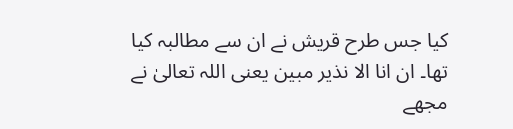کیا جس طرح قریش نے ان سے مطالبہ کیا تھا۔ ان انا الا نذیر مبین یعنی اللہ تعالیٰ نے مجھے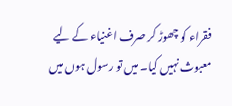فقراء کو چھوڑ کر صرف اغنیاء کے لیے معبوث نہیں کیا۔ میں تو رسول ہوں میں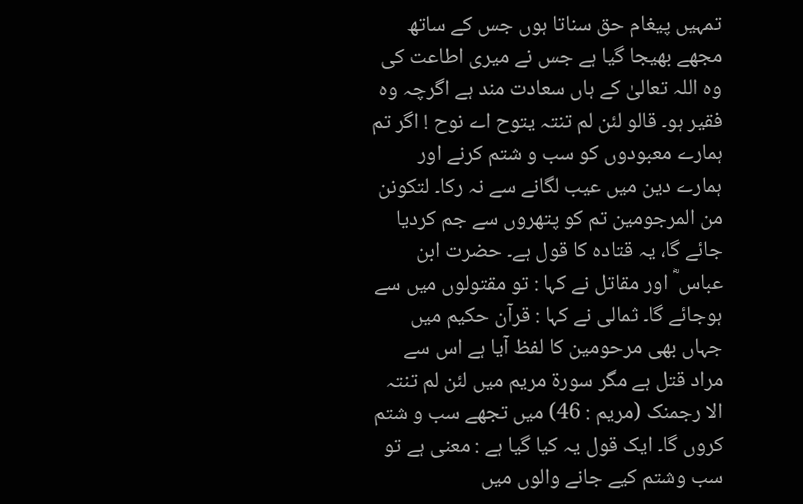تمہیں پیغام حق سناتا ہوں جس کے ساتھ مجھے بھیجا گیا ہے جس نے میری اطاعت کی وہ اللہ تعالیٰ کے ہاں سعادت مند ہے اگرچہ وہ فقیر ہو۔ قالو لئن لم تنتہ یتوح اے نوح ! اگر تم ہمارے معبودوں کو سب و شتم کرنے اور ہمارے دین میں عیب لگانے سے نہ رکا۔ لتکونن من المرجومین تم کو پتھروں سے جم کردیا جائے گا، یہ قتادہ کا قول ہے۔ حضرت ابن عباس ؓ اور مقاتل نے کہا : تو مقتولوں میں سے ہوجائے گا۔ ثمالی نے کہا : قرآن حکیم میں جہاں بھی مرحومین کا لفظ آیا ہے اس سے مراد قتل ہے مگر سورة مریم میں لئن لم تنتہ الا رجمنک (مریم : 46) میں تجھے سب و شتم کروں گا۔ ایک قول یہ کیا گیا ہے : معنی ہے تو سب وشتم کیے جانے والوں میں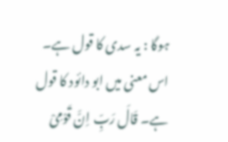ہوگا : یہ سدی کا قول ہے۔ اس معنی میں ابو دائود کا قول ہے۔ قَالَ رَبِّ اِنَّ قَوْمِیْ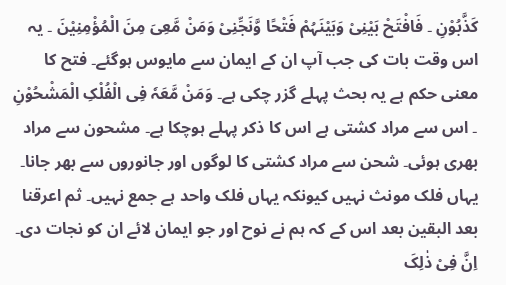کَذَّبُوْنِ ۔ فَافْتَحْ بَیْنِیْ وَبَیْنَہُمْ فَتْحًا وَّنَجِّنِیْ وَمَنْ مَّعِیَ مِنَ الْمُؤْمِنِیْنَ ۔ یہ اس وقت بات کی جب آپ ان کے ایمان سے مایوس ہوگئے۔ فتح کا معنی حکم ہے یہ بحث پہلے گزر چکی ہے۔ وَمَنْ مَّعَہٗ فِی الْفُلْکِ الْمَشْحُوْنِ ۔ اس سے مراد کشتی ہے اس کا ذکر پہلے ہوچکا ہے۔ مشحون سے مراد بھری ہوئی۔ شحن سے مراد کشتی کا لوگوں اور جانوروں سے بھر جانا۔ یہاں فلک مونث نہیں کیونکہ یہاں فلک واحد ہے جمع نہیں۔ ثم اعرقنا بعد البقین بعد اس کے کہ ہم نے نوح اور جو ایمان لائے ان کو نجات دی۔ اِنَّ فِیْ ذٰلِکَ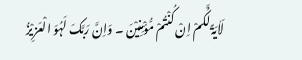لَاٰیَۃً لَّکُمْ اِنْ کُنْتُمْ مُّؤْمِنِیْنَ ۔ وَاِنَّ رَبَّکَ لَہُوَ الْعَزِیْزُ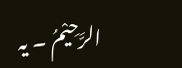الرَّحِیْمُ ۔ یہ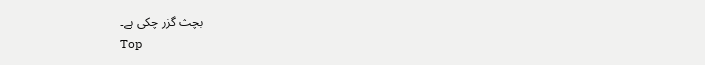بچث گزر چکی ہے۔
Top